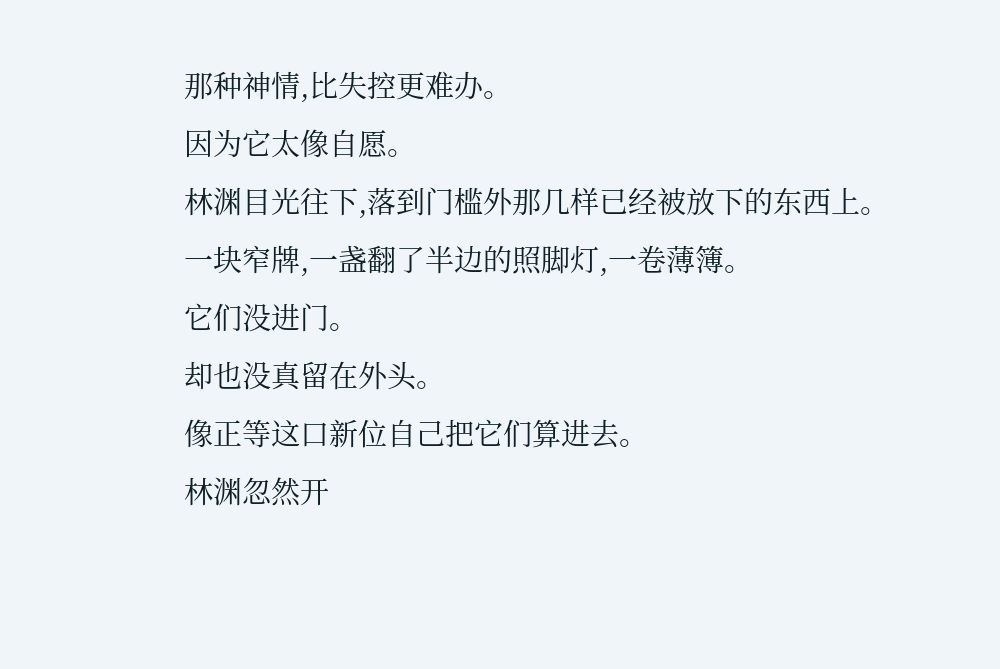那种神情,比失控更难办。
因为它太像自愿。
林渊目光往下,落到门槛外那几样已经被放下的东西上。
一块窄牌,一盏翻了半边的照脚灯,一卷薄簿。
它们没进门。
却也没真留在外头。
像正等这口新位自己把它们算进去。
林渊忽然开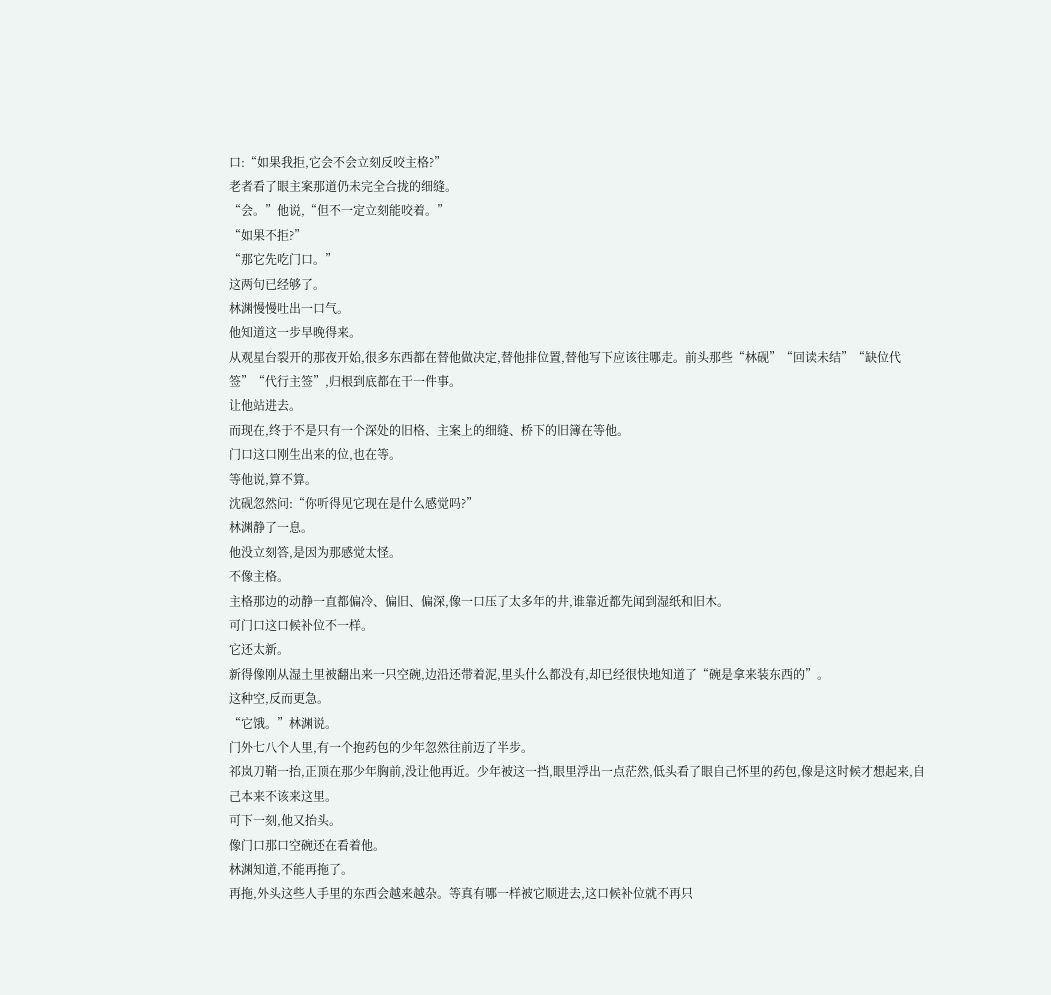口:“如果我拒,它会不会立刻反咬主格?”
老者看了眼主案那道仍未完全合拢的细缝。
“会。”他说,“但不一定立刻能咬着。”
“如果不拒?”
“那它先吃门口。”
这两句已经够了。
林渊慢慢吐出一口气。
他知道这一步早晚得来。
从观星台裂开的那夜开始,很多东西都在替他做决定,替他排位置,替他写下应该往哪走。前头那些“林砚”“回读未结”“缺位代签”“代行主签”,归根到底都在干一件事。
让他站进去。
而现在,终于不是只有一个深处的旧格、主案上的细缝、桥下的旧簿在等他。
门口这口刚生出来的位,也在等。
等他说,算不算。
沈砚忽然问:“你听得见它现在是什么感觉吗?”
林渊静了一息。
他没立刻答,是因为那感觉太怪。
不像主格。
主格那边的动静一直都偏冷、偏旧、偏深,像一口压了太多年的井,谁靠近都先闻到湿纸和旧木。
可门口这口候补位不一样。
它还太新。
新得像刚从湿土里被翻出来一只空碗,边沿还带着泥,里头什么都没有,却已经很快地知道了“碗是拿来装东西的”。
这种空,反而更急。
“它饿。”林渊说。
门外七八个人里,有一个抱药包的少年忽然往前迈了半步。
祁岚刀鞘一抬,正顶在那少年胸前,没让他再近。少年被这一挡,眼里浮出一点茫然,低头看了眼自己怀里的药包,像是这时候才想起来,自己本来不该来这里。
可下一刻,他又抬头。
像门口那口空碗还在看着他。
林渊知道,不能再拖了。
再拖,外头这些人手里的东西会越来越杂。等真有哪一样被它顺进去,这口候补位就不再只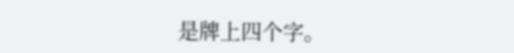是牌上四个字。